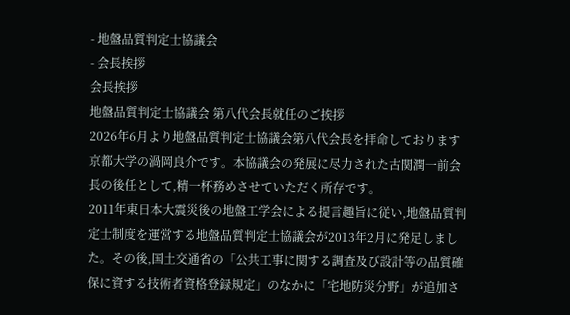- 地盤品質判定士協議会
- 会長挨拶
会長挨拶
地盤品質判定士協議会 第八代会長就任のご挨拶
2026年6月より地盤品質判定士協議会第八代会長を拝命しております京都大学の渦岡良介です。本協議会の発展に尽力された古関潤一前会長の後任として,精一杯務めさせていただく所存です。
2011年東日本大震災後の地盤工学会による提言趣旨に従い,地盤品質判定士制度を運営する地盤品質判定士協議会が2013年2月に発足しました。その後,国土交通省の「公共工事に関する調査及び設計等の品質確保に資する技術者資格登録規定」のなかに「宅地防災分野」が追加さ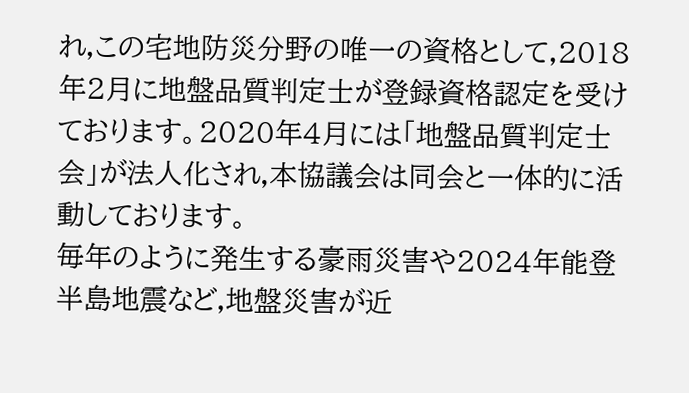れ,この宅地防災分野の唯一の資格として,2018年2月に地盤品質判定士が登録資格認定を受けております。2020年4月には「地盤品質判定士会」が法人化され,本協議会は同会と一体的に活動しております。
毎年のように発生する豪雨災害や2024年能登半島地震など,地盤災害が近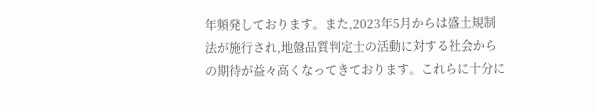年頻発しております。また,2023年5月からは盛土規制法が施行され,地盤品質判定士の活動に対する社会からの期待が益々高くなってきております。これらに十分に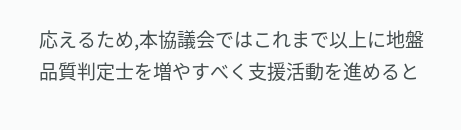応えるため,本協議会ではこれまで以上に地盤品質判定士を増やすべく支援活動を進めると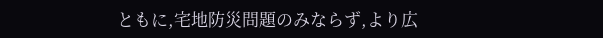ともに,宅地防災問題のみならず,より広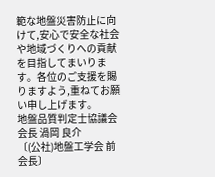範な地盤災害防止に向けて,安心で安全な社会や地域づくりへの貢献を目指してまいります。各位のご支援を賜りますよう,重ねてお願い申し上げます。
地盤品質判定士協議会 会長 渦岡 良介
〔(公社)地盤工学会 前会長〕